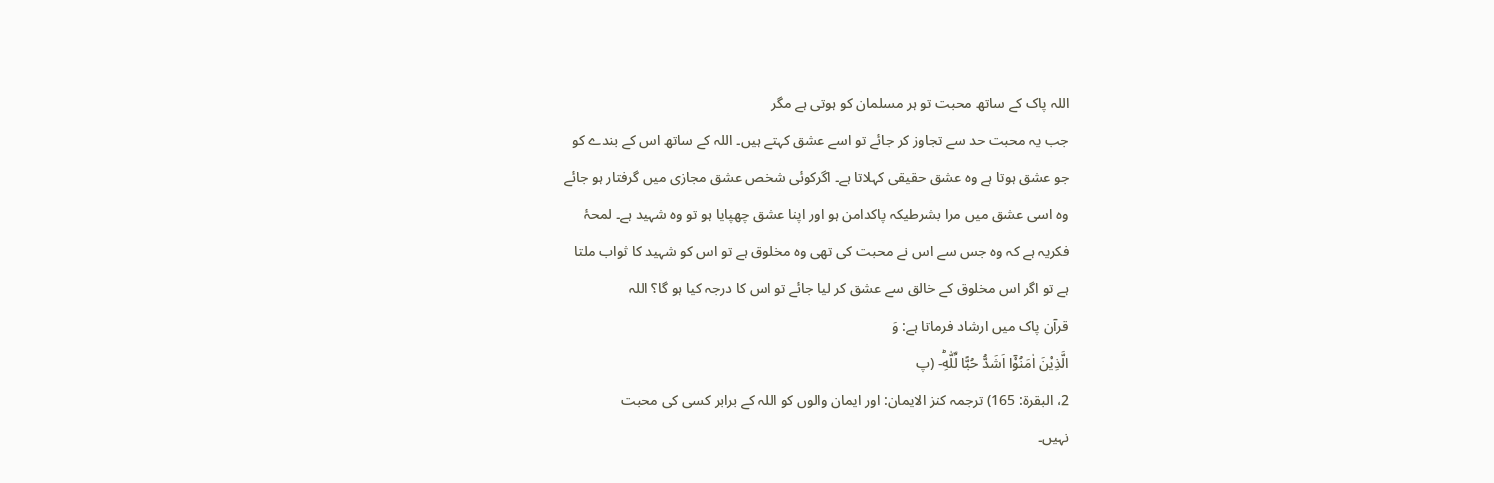اللہ پاک کے ساتھ محبت تو ہر مسلمان کو ہوتی ہے مگر
جب یہ محبت حد سے تجاوز کر جائے تو اسے عشق کہتے ہیں۔ اللہ کے ساتھ اس کے بندے کو
جو عشق ہوتا ہے وہ عشق حقیقی کہلاتا ہے۔ اگرکوئی شخص عشق مجازی میں گرفتار ہو جائے
وہ اسی عشق میں مرا بشرطیکہ پاکدامن ہو اور اپنا عشق چھپایا ہو تو وہ شہید ہے۔ لمحۂ
فکریہ ہے کہ وہ جس سے اس نے محبت کی تھی وہ مخلوق ہے تو اس کو شہید کا ثواب ملتا
ہے تو اگر اس مخلوق کے خالق سے عشق کر لیا جائے تو اس کا درجہ کیا ہو گا؟ اللہ
قرآن پاک میں ارشاد فرماتا ہے: وَ
الَّذِیْنَ اٰمَنُوْۤا اَشَدُّ حُبًّا لِّلّٰهِؕ- (پ
2، البقرۃ: 165) ترجمہ کنز الایمان: اور ایمان والوں کو اللہ کے برابر کسی کی محبت
نہیں۔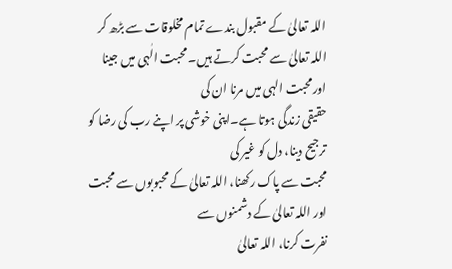اللہ تعالیٰ کے مقبول بندے تمام مخلوقات سے بڑھ کر
اللہ تعالیٰ سے محبت کرتے ہیں۔ محبت الٰہی میں جینا اورمحبت الہی میں مرنا ان کی
حقیقی زندگی ہوتا ہے۔اپنی خوشی پر اپنے رب کی رضا کو ترجیح دینا، دل کو غیر کی
محبت سے پاک رکھنا، اللہ تعالیٰ کے محبوبوں سے محبت اور اللہ تعالیٰ کے دشمنوں سے
نفرت کرنا، اللہ تعالیٰ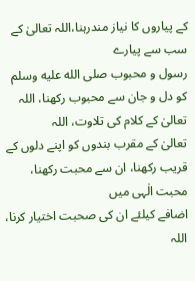کے پیاروں کا نیاز مندرہنا،اللہ تعالیٰ کے سب سے پیارے
رسول و محبوب صلى الله عليه وسلم کو دل و جان سے محبوب رکھنا، اللہ تعالیٰ کے کلام کی تلاوت، اللہ
تعالیٰ کے مقرب بندوں کو اپنے دلوں کے قریب رکھنا، ان سے محبت رکھنا، محبت الٰہی میں
اضافے کیلئے ان کی صحبت اختیار کرنا، اللہ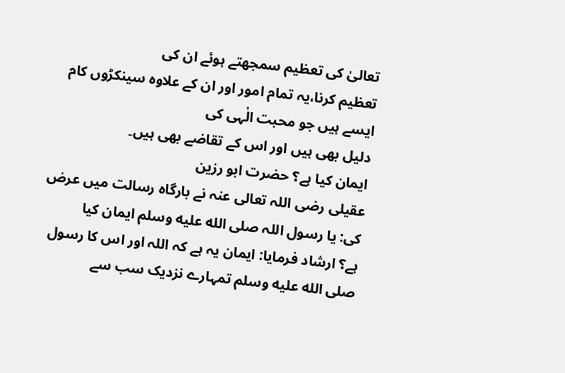تعالیٰ کی تعظیم سمجھتے ہوئے ان کی
تعظیم کرنا،یہ تمام امور اور ان کے علاوہ سینکڑوں کام ایسے ہیں جو محبت الٰہی کی
دلیل بھی ہیں اور اس کے تقاضے بھی ہیں۔
ایمان کیا ہے؟ حضرت ابو رزین
عقیلی رضی اللہ تعالی عنہ نے بارگاہ رسالت میں عرض کی: یا رسول اللہ صلى الله عليه وسلم ایمان کیا
ہے؟ ارشاد فرمایا: ایمان یہ ہے کہ اللہ اور اس کا رسول صلى الله عليه وسلم تمہارے نزدیک سب سے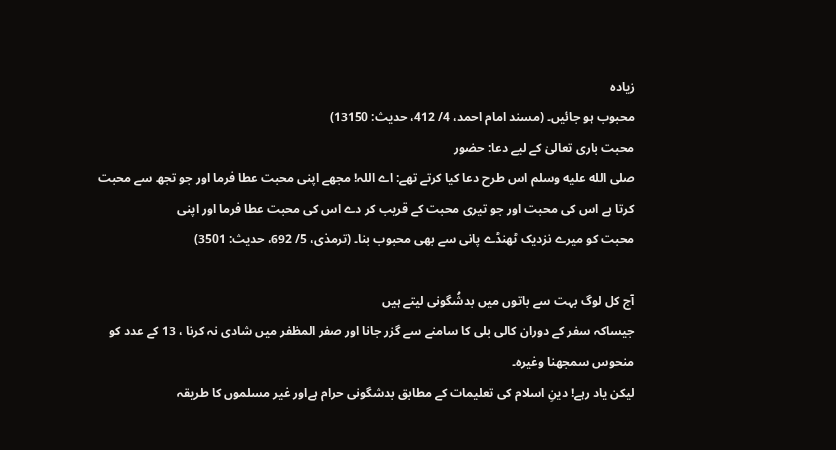زیادہ
محبوب ہو جائیں۔ (مسند امام احمد، 4/ 412، حدیث: 13150)
محبت باری تعالیٰ کے لیے دعا: حضور
صلى الله عليه وسلم اس طرح دعا کیا کرتے تھے: اے اللہ! مجھے اپنی محبت عطا فرما اور جو تجھ سے محبت
کرتا ہے اس کی محبت اور جو تیری محبت کے قریب کر دے اس کی محبت عطا فرما اور اپنی
محبت کو میرے نزدیک ٹھنڈے پانی سے بھی محبوب بنا۔ (ترمذی، 5/ 692، حدیث: 3501)

آج کل لوگ بہت سے باتوں میں بدشُگونی لیتے ہیں
جیساکہ سفر کے دوران کالی بلی کا سامنے سے گزر جانا اور صفر المظفر میں شادی نہ کرنا ، 13 کے عدد کو منحوس سمجھنا وغیرہ۔
لیکن یاد رہے! دینِ اسلام کی تعلیمات کے مطابق بدشگونی حرام ہےاور غیر مسلموں کا طریقہ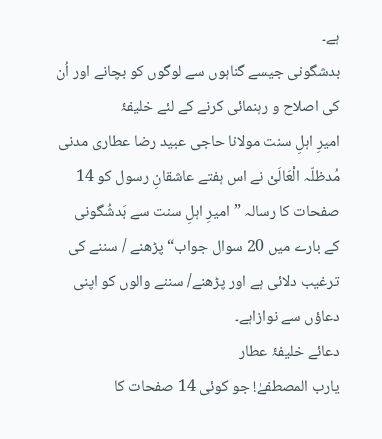ہے۔
بدشگونی جیسے گناہوں سے لوگوں کو بچانے اور اُن
کی اصلاح و رہنمائی کرنے کے لئے خلیفۂ
امیرِ اہلِ سنت مولانا حاجی عبید رضا عطاری مدنی مُدظلّہ الْعَالَیْ نے اس ہفتے عاشقانِ رسول کو 14 صفحات کا رسالہ ”امیرِ اہلِ سنت سے بَدشُگونی
کے بارے میں 20 سوال جواب“ پڑھنے / سننے کی ترغیب دلائی ہے اور پڑھنے/ سننے والوں کو اپنی دعاؤں سے نوازاہے۔
دعائے خلیفۂ عطار
یارب المصطفےٰ! جو کوئی 14 صفحات کا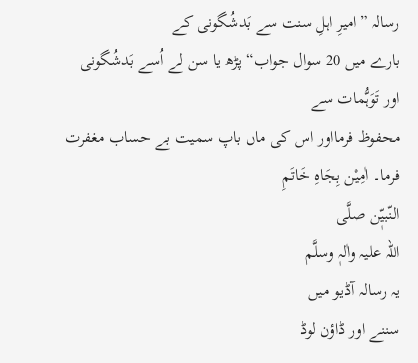رسالہ ”امیرِ اہلِ سنت سے بَدشُگونی کے
بارے میں 20 سوال جواب“ پڑھ یا سن لے اُسے بَدشُگونی اور تَوَہُّمات سے
محفوظ فرمااور اس کی ماں باپ سمیت بے حساب مغفرت فرما۔ اٰمِیْن بِجَاہِ خَاتَمِ
النّبیّٖن صلَّی
اللہ علیہ واٰلہٖ وسلَّم
یہ رسالہ آڈیو میں
سننے اور ڈاؤن لوڈ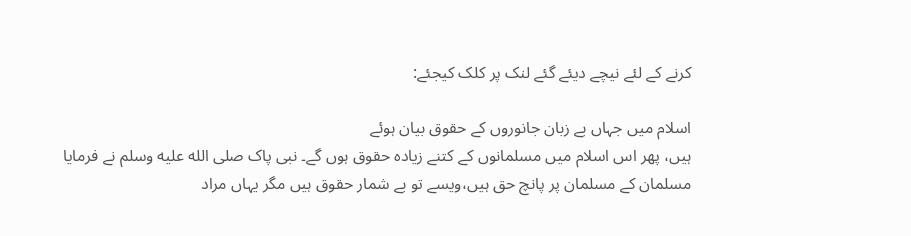کرنے کے لئے نیچے دیئے گئے لنک پر کلک کیجئے:

اسلام میں جہاں بے زبان جانوروں کے حقوق بیان ہوئے
ہیں، پھر اس اسلام میں مسلمانوں کے کتنے زیادہ حقوق ہوں گے۔ نبی پاک صلى الله عليه وسلم نے فرمایا
مسلمان کے مسلمان پر پانچ حق ہیں،ویسے تو بے شمار حقوق ہیں مگر یہاں مراد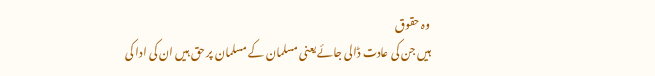وہ حقوق
ہیں جن کی عادت ڈالی جائے یعنی مسلمان کے مسلمان پر حق ہیں ان کی ادا کی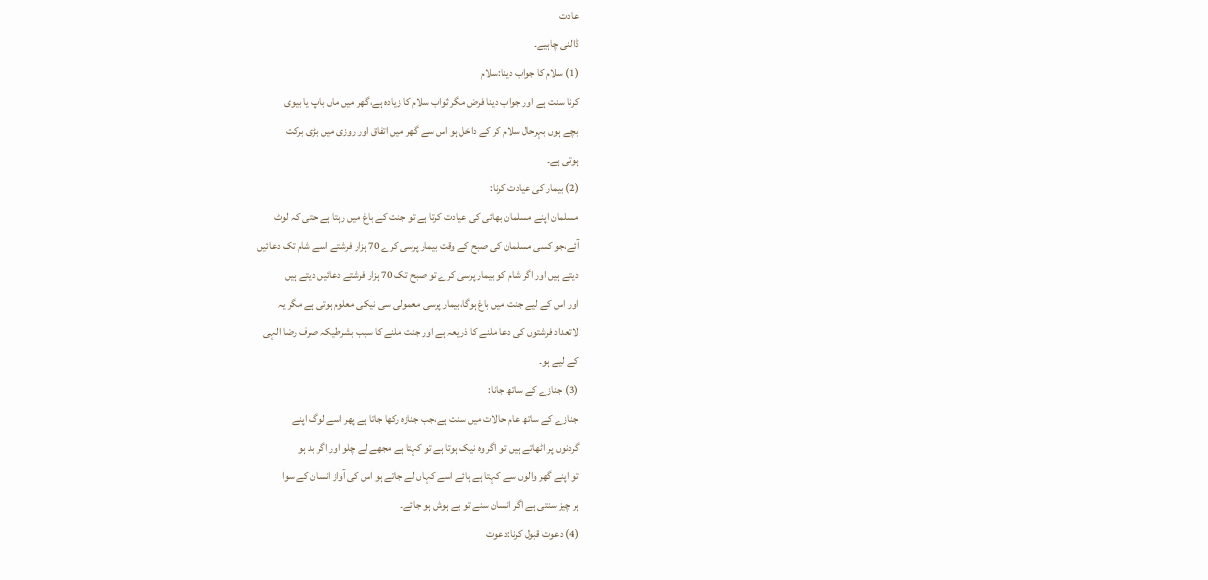عادت
ڈالنی چاہیے۔
(1) سلام کا جواب دینا:سلام
کرنا سنت ہے اور جواب دینا فرض مگر ثواب سلام کا زیادہ ہے،گھر میں ماں باپ یا بیوی
بچے ہوں بہرحال سلام کر کے داخل ہو اس سے گھر میں اتفاق اور روزی میں بڑی برکت
ہوتی ہے۔
(2) بیمار کی عیادت کرنا:
مسلمان اپنے مسلمان بھائی کی عیادت کرتا ہے تو جنت کے باغ میں رہتا ہے حتی کہ لوٹ
آئے،جو کسی مسلمان کی صبح کے وقت بیمار پرسی کرے 70 ہزار فرشتے اسے شام تک دعائیں
دیتے ہیں اور اگر شام کو بیمار پرسی کرے تو صبح تک 70 ہزار فرشتے دعائیں دیتے ہیں
اور اس کے لیے جنت میں باغ ہوگا،بیمار پرسی معمولی سی نیکی معلوم ہوتی ہے مگر یہ
لاتعداد فرشتوں کی دعا ملنے کا ذریعہ ہے اور جنت ملنے کا سبب بشرطیکہ صرف رضا الہی
کے لیے ہو۔
(3) جنازے کے ساتھ جانا:
جنازے کے ساتھ عام حالات میں سنت ہے،جب جنازہ رکھا جاتا ہے پھر اسے لوگ اپنے
گردنوں پر اٹھاتے ہیں تو اگر وہ نیک ہوتا ہے تو کہتا ہے مجھے لے چلو اور اگر بد ہو
تو اپنے گھر والوں سے کہتا ہے ہائے اسے کہاں لے جاتے ہو اس کی آواز انسان کے سوا
ہر چیز سنتی ہے اگر انسان سنے تو بے ہوش ہو جائے۔
(4) دعوت قبول کرنا:دعوت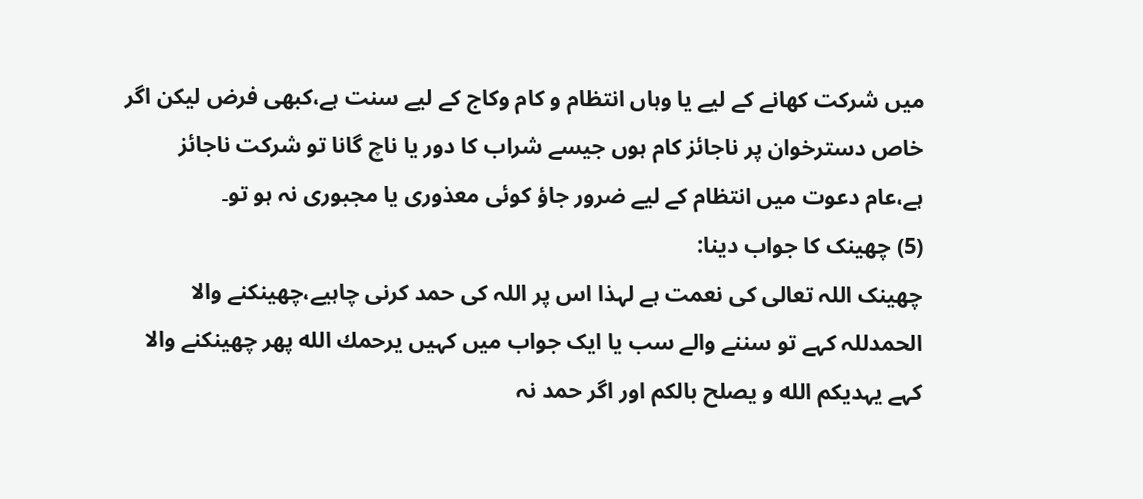میں شرکت کھانے کے لیے یا وہاں انتظام و کام وکاج کے لیے سنت ہے،کبھی فرض لیکن اگر
خاص دسترخوان پر ناجائز کام ہوں جیسے شراب کا دور یا ناچ گانا تو شرکت ناجائز
ہے،عام دعوت میں انتظام کے لیے ضرور جاؤ کوئی معذوری یا مجبوری نہ ہو تو۔
(5) چھینک کا جواب دینا:
چھینک اللہ تعالی کی نعمت ہے لہذا اس پر اللہ کی حمد کرنی چاہیے،چھینکنے والا
الحمدللہ کہے تو سننے والے سب یا ایک جواب میں کہیں يرحمك الله پھر چھینکنے والا
کہے يہديكم الله و یصلح بالكم اور اگر حمد نہ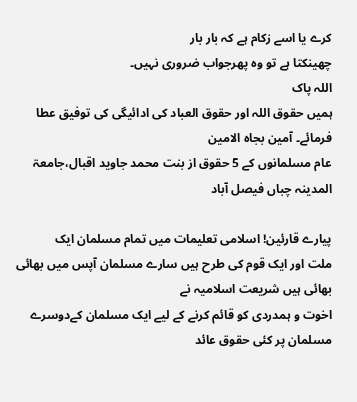کرے یا اسے زکام ہے کہ بار بار
چھینکتا ہے تو وہ پھرجواب ضروری نہیں۔
اللہ پاک
ہمیں حقوق اللہ اور حقوق العباد کی ادائیگی کی توفیق عطا فرمائے۔ آمین بجاه الامين
عام مسلمانوں کے 5 حقوق از بنت محمد جاوید اقبال،جامعۃ
المدینہ چباں فیصل آباد

پیارے قارئین! اسلامی تعلیمات میں تمام مسلمان ایک
ملت اور ایک قوم کی طرح ہیں سارے مسلمان آپس میں بھائی بھائی ہیں شریعت اسلامیہ نے
اخوت و ہمدردی کو قائم کرنے کے لیے ایک مسلمان کےدوسرے مسلمان پر کئی حقوق عائد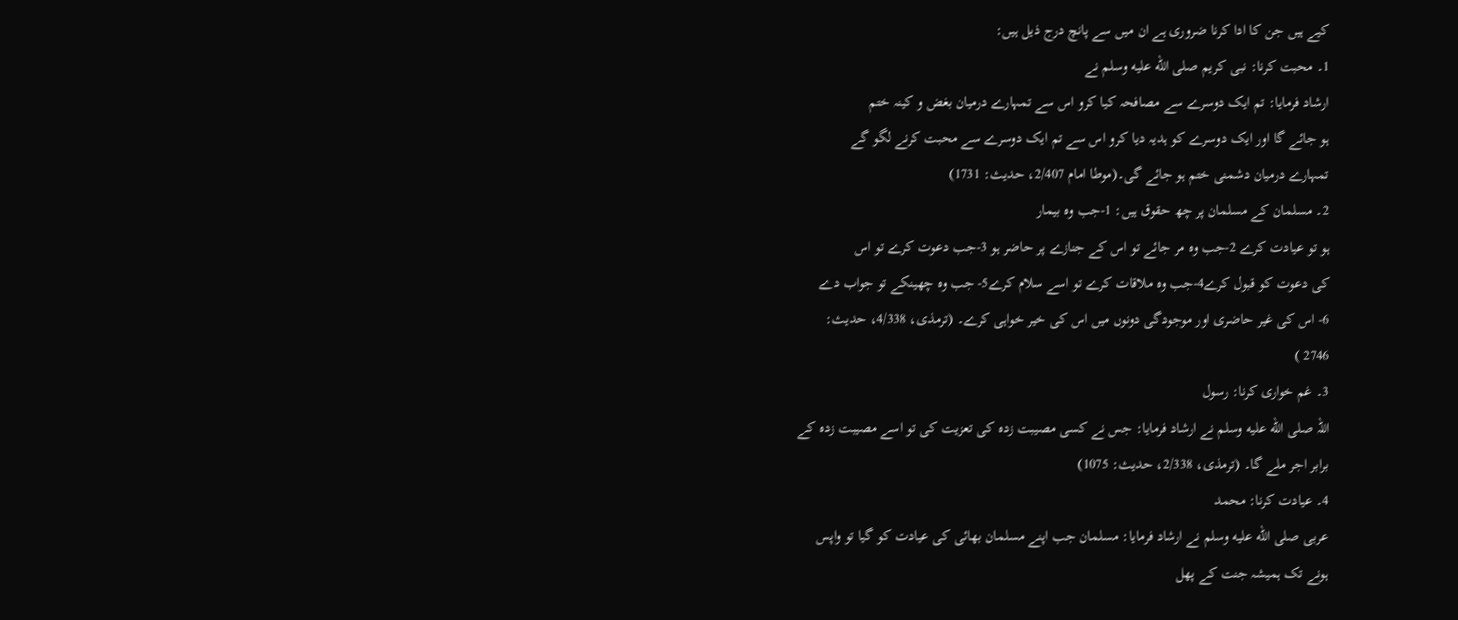کیے ہیں جن کا ادا کرنا ضروری ہے ان میں سے پانچ درج ذیل ہیں:
1۔ محبت کرنا: نبی کریم صلى الله عليه وسلم نے
ارشاد فرمایا: تم ایک دوسرے سے مصافحہ کیا کرو اس سے تمہارے درمیان بغض و کینہ ختم
ہو جائے گا اور ایک دوسرے کو ہدیہ دیا کرو اس سے تم ایک دوسرے سے محبت کرنے لگو گے
تمہارے درمیان دشمنی ختم ہو جائے گی۔(موطا امام 2/407، حدیث: 1731)
2۔ مسلمان کے مسلمان پر چھ حقوق ہیں: 1-جب وہ بیمار
ہو تو عیادت کرے 2-جب وہ مر جائے تو اس کے جنازے پر حاضر ہو 3-جب دعوت کرے تو اس
کی دعوت کو قبول کرے4-جب وہ ملاقات کرے تو اسے سلام کرے5- جب وہ چھینکے تو جواب دے
6- اس کی غیر حاضری اور موجودگی دونوں میں اس کی خیر خواہی کرے۔ (ترمذی، 4/338، حدیث:
2746 )
3۔ غم خواری کرنا: رسول
اللہ صلى الله عليه وسلم نے ارشاد فرمایا: جس نے کسی مصیبت زدہ کی تعزیت کی تو اسے مصیبت زدہ کے
برابر اجر ملے گا۔ (ترمذی، 2/338، حدیث: 1075)
4۔ عیادت کرنا: محمد
عربی صلى الله عليه وسلم نے ارشاد فرمایا: مسلمان جب اپنے مسلمان بھائی کی عیادت کو گیا تو واپس
ہونے تک ہمیشہ جنت کے پھل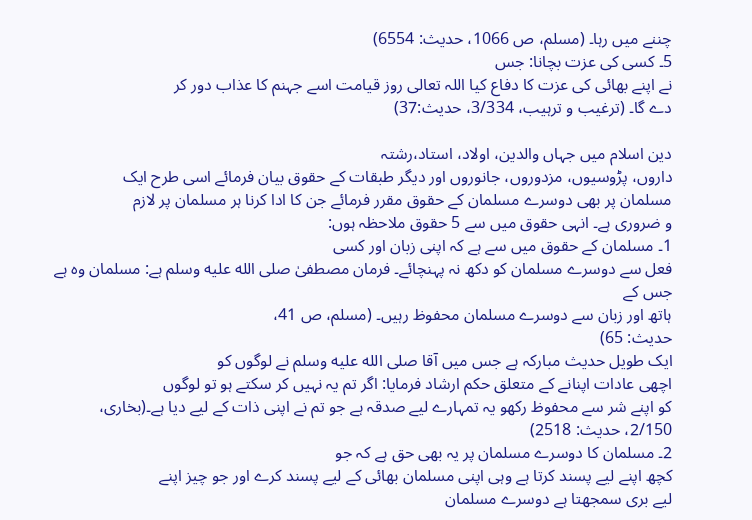چننے میں رہا۔ (مسلم، ص 1066، حدیث: 6554)
5۔ کسی کی عزت بچانا: جس
نے اپنے بھائی کی عزت کا دفاع کیا اللہ تعالی روز قیامت اسے جہنم کا عذاب دور کر
دے گا۔ (ترغیب و ترہیب، 3/334، حدیث:37)

دین اسلام میں جہاں والدین، اولاد، استاد،رشتہ
داروں، پڑوسیوں، مزدوروں، جانوروں اور دیگر طبقات کے حقوق بیان فرمائے اسی طرح ایک
مسلمان پر بھی دوسرے مسلمان کے حقوق مقرر فرمائے جن کا ادا کرنا ہر مسلمان پر لازم
و ضروری ہے۔ انہی حقوق میں سے 5 حقوق ملاحظہ ہوں:
1۔ مسلمان کے حقوق میں سے ہے کہ اپنی زبان اور کسی
فعل سے دوسرے مسلمان کو دکھ نہ پہنچائے۔ فرمان مصطفیٰ صلى الله عليه وسلم ہے: مسلمان وہ ہے جس کے
ہاتھ اور زبان سے دوسرے مسلمان محفوظ رہیں۔ (مسلم، ص 41،
حدیث: 65)
ایک طویل حدیث مبارکہ ہے جس میں آقا صلى الله عليه وسلم نے لوگوں کو
اچھی عادات اپنانے کے متعلق حکم ارشاد فرمایا: اگر تم یہ نہیں کر سکتے ہو تو لوگوں
کو اپنے شر سے محفوظ رکھو یہ تمہارے لیے صدقہ ہے جو تم نے اپنی ذات کے لیے دیا ہے۔(بخاری،
2/150، حدیث: 2518)
2۔ مسلمان کا دوسرے مسلمان پر یہ بھی حق ہے کہ جو
کچھ اپنے لیے پسند کرتا ہے وہی اپنی مسلمان بھائی کے لیے پسند کرے اور جو چیز اپنے
لیے بری سمجھتا ہے دوسرے مسلمان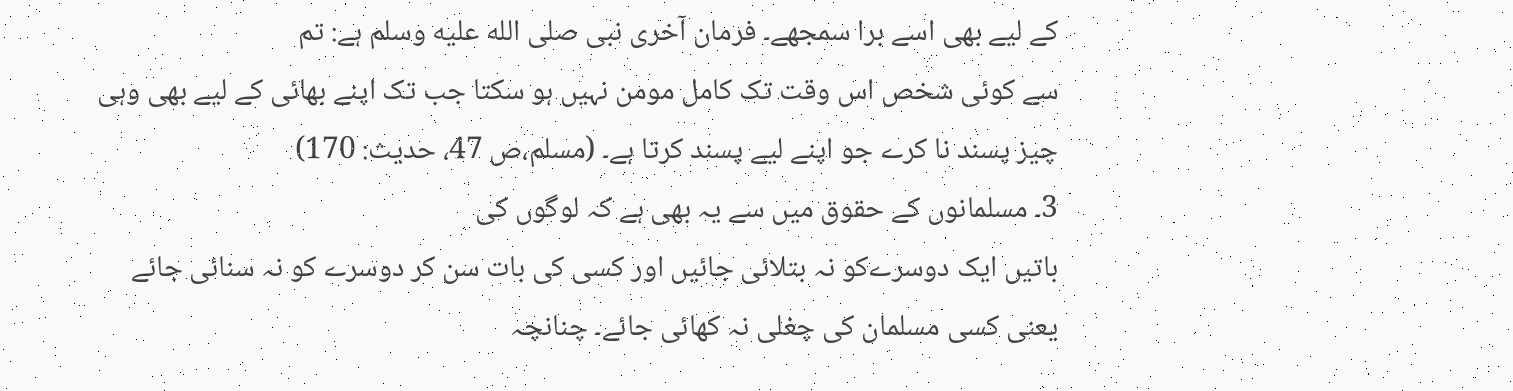کے لیے بھی اسے برا سمجھے۔ فرمان آخری نبی صلى الله عليه وسلم ہے: تم
سے کوئی شخص اس وقت تک کامل مومن نہیں ہو سکتا جب تک اپنے بھائی کے لیے بھی وہی
چیز پسند نا کرے جو اپنے لیے پسند کرتا ہے۔ (مسلم،ص 47، حدیث: 170)
3۔ مسلمانوں کے حقوق میں سے یہ بھی ہے کہ لوگوں کی
باتیں ایک دوسرےکو نہ بتلائی جائیں اور کسی کی بات سن کر دوسرے کو نہ سنائی جائے
یعنی کسی مسلمان کی چغلی نہ کھائی جائے۔ چنانچہ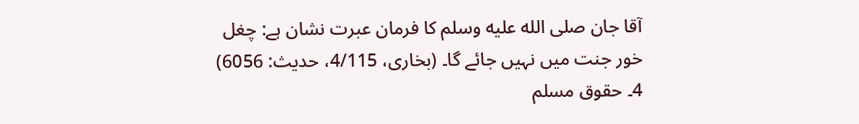آقا جان صلى الله عليه وسلم کا فرمان عبرت نشان ہے: چغل
خور جنت میں نہیں جائے گا۔ (بخاری، 4/115، حدیث: 6056)
4۔ حقوق مسلم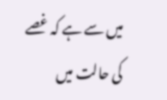میں سے ہے کہ غصے کی حالت میں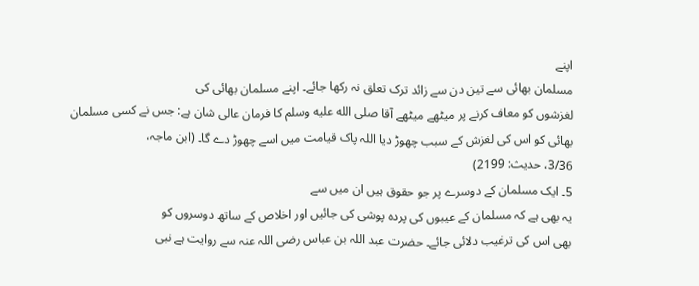اپنے
مسلمان بھائی سے تین دن سے زائد ترک تعلق نہ رکھا جائے۔ اپنے مسلمان بھائی کی
لغزشوں کو معاف کرنے پر میٹھے میٹھے آقا صلى الله عليه وسلم کا فرمان عالی شان ہے: جس نے کسی مسلمان
بھائی کو اس کی لغزش کے سبب چھوڑ دیا اللہ پاک قیامت میں اسے چھوڑ دے گا۔ (ابن ماجہ،
3/36، حدیث: 2199)
5۔ ایک مسلمان کے دوسرے پر جو حقوق ہیں ان میں سے
یہ بھی ہے کہ مسلمان کے عیبوں کی پردہ پوشی کی جائیں اور اخلاص کے ساتھ دوسروں کو
بھی اس کی ترغیب دلائی جائے۔ حضرت عبد اللہ بن عباس رضی اللہ عنہ سے روایت ہے نبی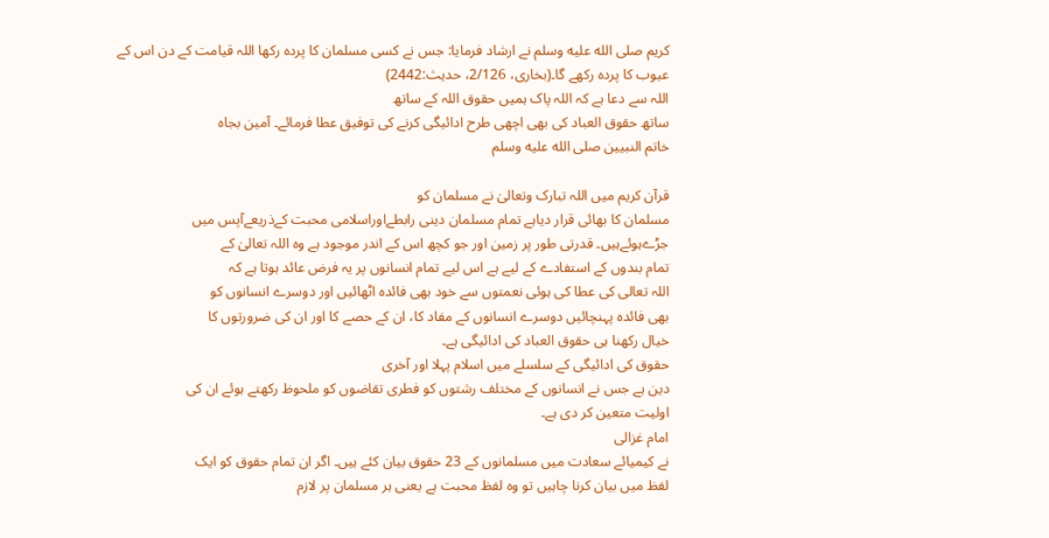کریم صلى الله عليه وسلم نے ارشاد فرمایا: جس نے کسی مسلمان کا پردہ رکھا اللہ قیامت کے دن اس کے
عیوب کا پردہ رکھے گا۔(بخاری، 2/126، حدیث:2442)
اللہ سے دعا ہے کہ اللہ پاک ہمیں حقوق اللہ کے ساتھ
ساتھ حقوق العباد کی بھی اچھی طرح ادائیگی کرنے کی توفیق عطا فرمائے۔ آمین بجاہ
خاتم النبیین صلى الله عليه وسلم

قرآن کریم میں اللہ تبارک وتعالیٰ نے مسلمان کو
مسلمان کا بھائی قرار دیاہے تمام مسلمان دینی رابطےاوراسلامی محبت کےذریعےآپس میں
جڑےہوئےہیں۔ قدرتی طور پر زمین اور جو کچھ اس کے اندر موجود ہے وہ اللہ تعالیٰ کے
تمام بندوں کے استفادے کے لیے ہے اس لیے تمام انسانوں پر یہ فرض عائد ہوتا ہے کہ
اللہ تعالی کی عطا کی ہوئی نعمتوں سے خود بھی فائدہ اٹھائیں اور دوسرے انسانوں کو
بھی فائدہ پہنچائیں دوسرے انسانوں کے مفاد کا، ان کے حصے کا اور ان کی ضرورتوں کا
خیال رکھنا ہی حقوق العباد کی ادائیگی ہے۔
حقوق کی ادائیگی کے سلسلے میں اسلام پہلا اور آخری
دین ہے جس نے انسانوں کے مختلف رشتوں کو فطری تقاضوں کو ملحوظ رکھتے ہوئے ان کی
اولیت متعین کر دی ہے۔
امام غزالی
نے کیمیائے سعادت میں مسلمانوں کے 23 حقوق بیان کئے ہیں۔ اگر ان تمام حقوق کو ایک
لفظ میں بیان کرنا چاہیں تو وہ لفظ محبت ہے یعنی ہر مسلمان پر لازم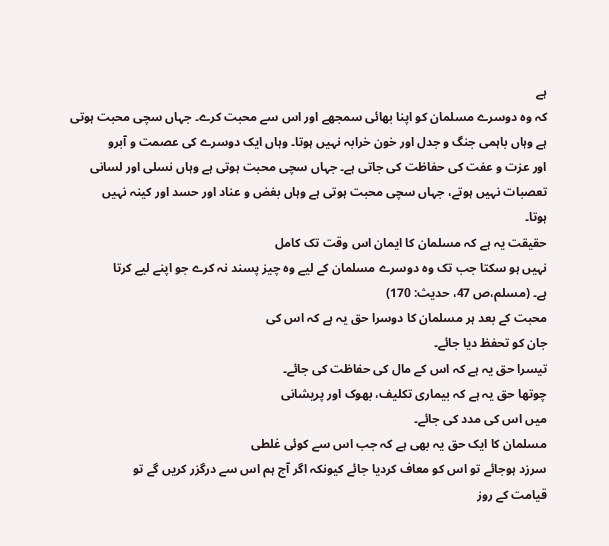ہے
کہ وہ دوسرے مسلمان کو اپنا بھائی سمجھے اور اس سے محبت کرے۔ جہاں سچی محبت ہوتی
ہے وہاں باہمی جنگ و جدل اور خون خرابہ نہیں ہوتا۔ وہاں ایک دوسرے کی عصمت و آبرو
اور عزت و عفت کی حفاظت کی جاتی ہے۔ جہاں سچی محبت ہوتی ہے وہاں نسلی اور لسانی
تعصبات نہیں ہوتے، جہاں سچی محبت ہوتی ہے وہاں بغض و عناد اور حسد اور کینہ نہیں
ہوتا۔
حقیقت یہ ہے کہ مسلمان کا ایمان اس وقت تک کامل
نہیں ہو سکتا جب تک وہ دوسرے مسلمان کے لیے وہ چیز پسند نہ کرے جو اپنے لیے کرتا
ہے۔ (مسلم،ص 47، حدیث: 170)
محبت کے بعد ہر مسلمان کا دوسرا حق یہ ہے کہ اس کی
جان کو تحفظ دیا جائے۔
تیسرا حق یہ ہے کہ اس کے مال کی حفاظت کی جائے۔
چوتھا حق یہ ہے کہ بیماری تکلیف، بھوک اور پریشانی
میں اس کی مدد کی جائے۔
مسلمان کا ایک حق یہ بھی ہے کہ جب اس سے کوئی غلطی
سرزد ہوجائے تو اس کو معاف کردیا جائے کیونکہ اگر آج ہم اس سے درگزر کریں گے تو
قیامت کے روز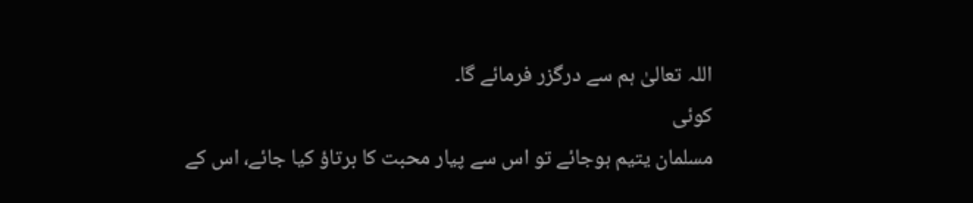اللہ تعالیٰ ہم سے درگزر فرمائے گا۔
كوئى
مسلمان یتیم ہوجائے تو اس سے پیار محبت کا برتاؤ کیا جائے، اس کے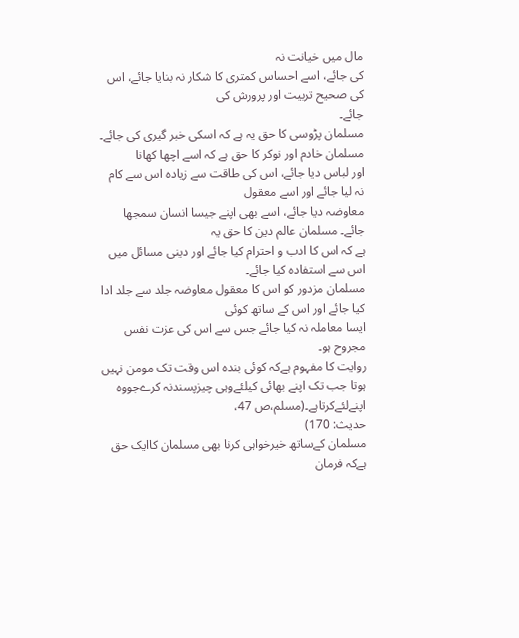مال میں خیانت نہ
کی جائے، اسے احساس کمتری کا شکار نہ بنایا جائے، اس کی صحیح تربیت اور پرورش کی
جائے۔
مسلمان پڑوسی کا حق یہ ہے کہ اسکی خبر گیری کی جائے۔
مسلمان خادم اور نوکر کا حق ہے کہ اسے اچھا کھانا
اور لباس دیا جائے، اس کی طاقت سے زیادہ اس سے کام نہ لیا جائے اور اسے معقول
معاوضہ دیا جائے، اسے بھی اپنے جیسا انسان سمجھا جائے۔ مسلمان عالم دین کا حق یہ
ہے کہ اس کا ادب و احترام کیا جائے اور دینی مسائل میں اس سے استفادہ کیا جائے۔
مسلمان مزدور کو اس کا معقول معاوضہ جلد سے جلد ادا کیا جائے اور اس کے ساتھ کوئی
ایسا معاملہ نہ کیا جائے جس سے اس کی عزت نفس مجروح ہو۔
روایت کا مفہوم ہےکہ کوئی بندہ اس وقت تک مومن نہیں
ہوتا جب تک اپنے بھائی کیلئےوہی چیزپسندنہ کرےجووہ اپنےلئےکرتاہے۔(مسلم،ص 47،
حدیث: 170)
مسلمان کےساتھ خیرخواہی کرنا بھی مسلمان کاایک حق
ہےکہ فرمان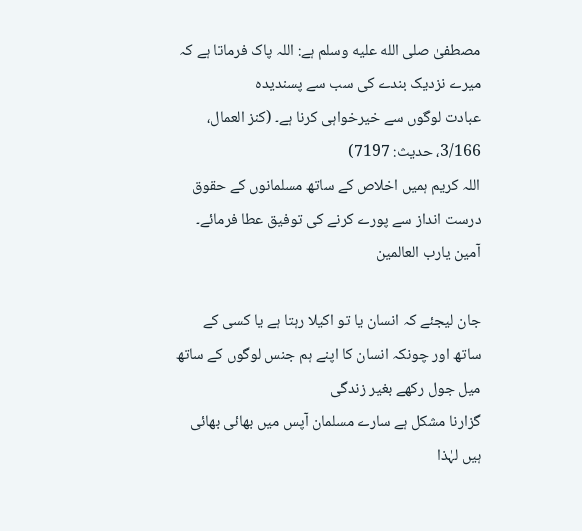مصطفیٰ صلى الله عليه وسلم ہے: اللہ پاک فرماتا ہے کہ میرے نزدیک بندے کی سب سے پسندیدہ
عبادت لوگوں سے خیرخواہی کرنا ہے۔ (کنز العمال، 3/166، حدیث: 7197)
اللہ کریم ہمیں اخلاص کے ساتھ مسلمانوں کے حقوق
درست انداز سے پورے کرنے کی توفیق عطا فرمائے۔ آمین یارب العالمین

جان لیجئے کہ انسان یا تو اکیلا رہتا ہے یا کسی کے
ساتھ اور چونکہ انسان کا اپنے ہم جنس لوگوں کے ساتھ میل جول رکھے بغیر زندگی
گزارنا مشکل ہے سارے مسلمان آپس میں بھائی بھائی ہیں لہٰذا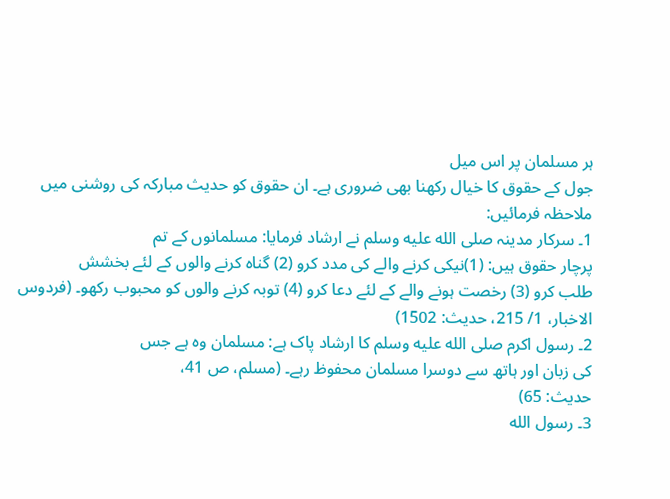ہر مسلمان پر اس میل
جول کے حقوق کا خیال رکھنا بھی ضروری ہے۔ ان حقوق کو حدیث مبارکہ کی روشنی میں
ملاحظہ فرمائیں:
1۔ سرکار مدینہ صلى الله عليه وسلم نے ارشاد فرمایا: مسلمانوں کے تم
پرچار حقوق ہیں: (1)نیکی کرنے والے کی مدد کرو (2) گناہ کرنے والوں کے لئے بخشش
طلب کرو (3) رخصت ہونے والے کے لئے دعا کرو (4) توبہ کرنے والوں کو محبوب رکھو۔ (فردوس
الاخبار، 1/ 215، حدیث: 1502)
2۔ رسول اکرم صلى الله عليه وسلم کا ارشاد پاک ہے: مسلمان وہ ہے جس
کی زبان اور ہاتھ سے دوسرا مسلمان محفوظ رہے۔ (مسلم، ص 41،
حدیث: 65)
3۔ رسول الله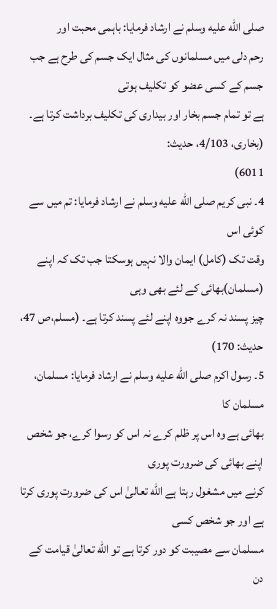صلى الله عليه وسلم نے ارشاد فرمایا: باہمی محبت اور
رحم دلی میں مسلمانوں کی مثال ایک جسم کی طرح ہے جب جسم کے کسی عضو کو تکلیف ہوتی
ہے تو تمام جسم بخار اور بیداری کی تکلیف برداشت کرتا ہے۔ (بخاری، 4/103، حدیث:
6011)
4۔ نبی کریم صلى الله عليه وسلم نے ارشاد فرمایا: تم میں سے کوئی اس
وقت تک (کامل) ایمان والا نہیں ہوسکتا جب تک کہ اپنے (مسلمان)بھائی کے لئے بھی وہی
چیز پسند نہ کرے جووہ اپنے لئے پسند کرتا ہے۔ (مسلم،ص 47، حدیث: 170)
5۔ رسول اکرم صلى الله عليه وسلم نے ارشاد فرمایا: مسلمان، مسلمان کا
بھائی ہے وہ اس پر ظلم کرے نہ اس کو رسوا کرے، جو شخص اپنے بھائی کی ضرورت پوری
کرنے میں مشغول رہتا ہے الله تعالیٰ اس کی ضرورت پوری کرتا ہے اور جو شخص کسی
مسلمان سے مصیبت کو دور کرتا ہے تو الله تعالیٰ قیامت کے دن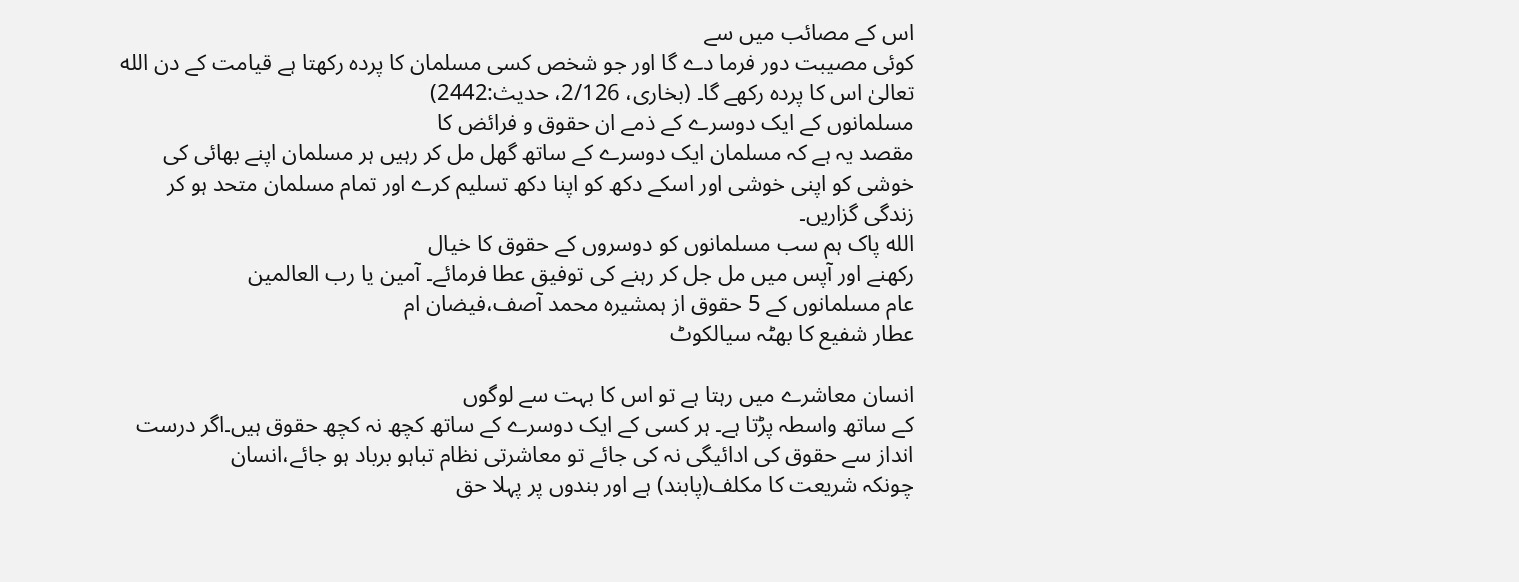اس کے مصائب میں سے
کوئی مصیبت دور فرما دے گا اور جو شخص کسی مسلمان کا پردہ رکھتا ہے قیامت کے دن الله
تعالیٰ اس کا پردہ رکھے گا۔ (بخاری، 2/126، حدیث:2442)
مسلمانوں کے ایک دوسرے کے ذمے ان حقوق و فرائض کا
مقصد یہ ہے کہ مسلمان ایک دوسرے کے ساتھ گھل مل کر رہیں ہر مسلمان اپنے بھائی کی
خوشی کو اپنی خوشی اور اسکے دکھ کو اپنا دکھ تسلیم کرے اور تمام مسلمان متحد ہو کر
زندگی گزاریں۔
الله پاک ہم سب مسلمانوں کو دوسروں کے حقوق کا خیال
رکھنے اور آپس میں مل جل کر رہنے کی توفیق عطا فرمائے۔ آمین یا رب العالمین
عام مسلمانوں کے 5 حقوق از ہمشیرہ محمد آصف،فیضان ام
عطار شفیع کا بھٹہ سیالکوٹ

انسان معاشرے میں رہتا ہے تو اس کا بہت سے لوگوں
کے ساتھ واسطہ پڑتا ہے۔ ہر کسی کے ایک دوسرے کے ساتھ کچھ نہ کچھ حقوق ہیں۔اگر درست
انداز سے حقوق کی ادائیگی نہ کی جائے تو معاشرتی نظام تباہو برباد ہو جائے،انسان
چونکہ شریعت کا مکلف(پابند) ہے اور بندوں پر پہلا حق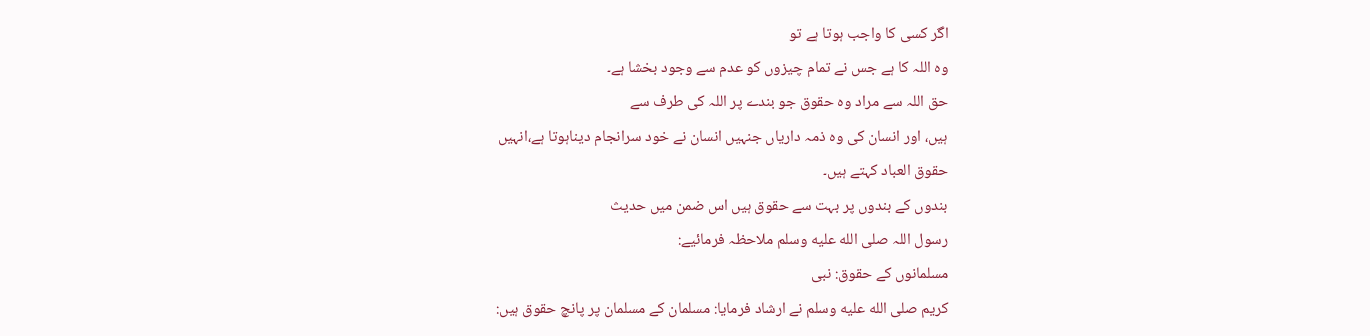اگر کسی کا واجب ہوتا ہے تو
وہ اللہ کا ہے جس نے تمام چیزوں کو عدم سے وجود بخشا ہے۔
حق اللہ سے مراد وہ حقوق جو بندے پر اللہ کی طرف سے
ہیں، اور انسان کی وہ ذمہ داریاں جنہیں انسان نے خود سرانجام دیناہوتا ہے،انہیں
حقوق العباد کہتے ہیں۔
بندوں کے بندوں پر بہت سے حقوق ہیں اس ضمن میں حدیث
رسول اللہ صلى الله عليه وسلم ملاحظہ فرمائیے:
مسلمانوں کے حقوق: نبی
کریم صلى الله عليه وسلم نے ارشاد فرمایا: مسلمان کے مسلمان پر پانچ حقوق ہیں: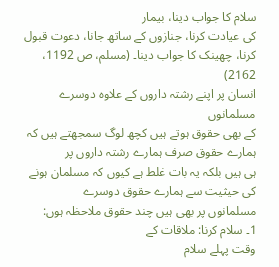سلام کا جواب دینا، بیمار
کی عیادت کرنا، جنازوں کے ساتھ جانا، دعوت قبول کرنا، چھینک کا جواب دینا۔ (مسلم، ص 1192، 2162)
انسان پر اپنے رشتہ داروں کے علاوہ دوسرے مسلمانوں
کے بھی حقوق ہوتے ہیں کچھ لوگ سمجھتے ہیں کہ ہمارے حقوق صرف ہمارے رشتہ داروں پر
ہی ہیں بلکہ یہ بات غلط ہے کیوں کہ مسلمان ہونے کی حیثیت سے ہمارے حقوق دوسرے
مسلمانوں پر بھی ہیں چند حقوق ملاحظہ ہوں:
1۔ سلام کرنا: ملاقات کے
وقت پہلے سلام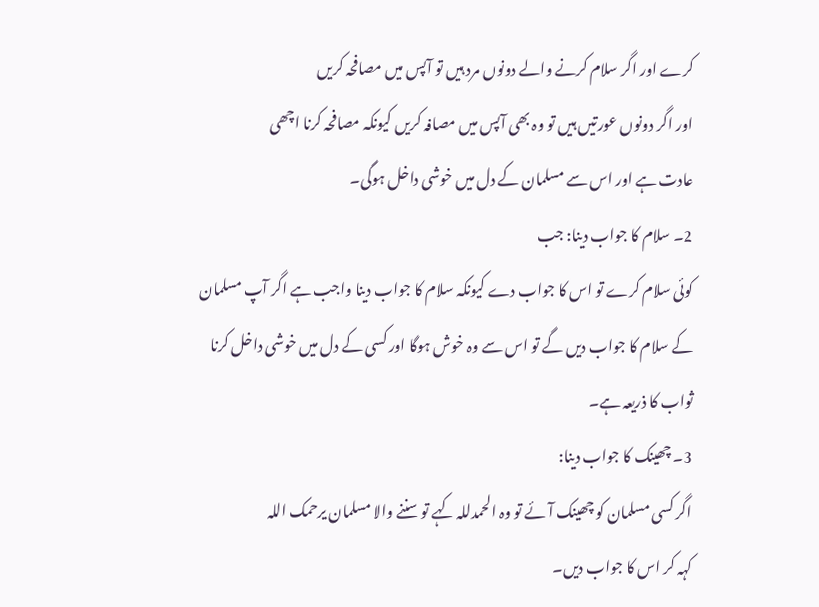کرے اور اگر سلام کرنے والے دونوں مرد ہیں تو آپس میں مصافحہ کریں
اور اگر دونوں عورتیں ہیں تو وہ بھی آپس میں مصافہ کریں کیونکہ مصافحہ کرنا اچھی
عادت ہے اور اس سے مسلمان کے دل میں خوشی داخل ہوگی۔
2۔ سلام کا جواب دینا: جب
کوئی سلام کرے تو اس کا جواب دے کیونکہ سلام کا جواب دینا واجب ہے اگر آپ مسلمان
کے سلام کا جواب دیں گے تو اس سے وہ خوش ہوگا اور کسی کے دل میں خوشی داخل کرنا
ثواب کا ذریعہ ہے۔
3۔ چھینک کا جواب دینا:
اگر کسی مسلمان کو چھینک آئے تو وہ الحمدللہ کہے تو سننے والا مسلمان یرحمک اللہ
کہہ کر اس کا جواب دیں۔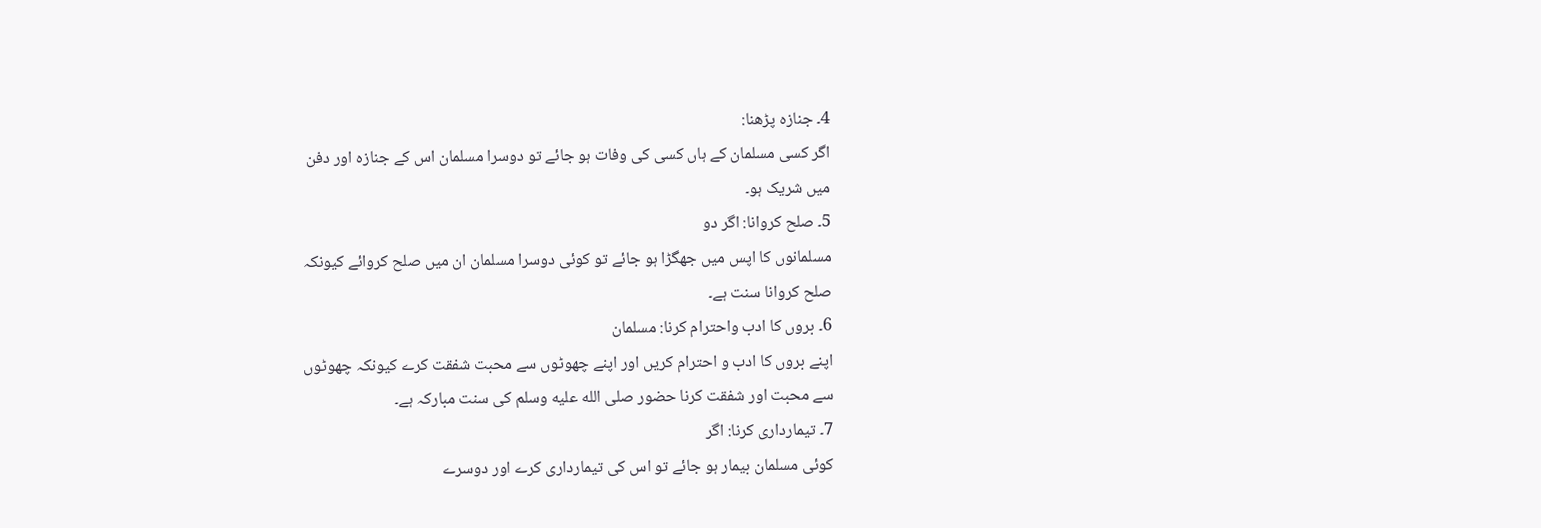4۔ جنازہ پڑھنا:
اگر کسی مسلمان کے ہاں کسی کی وفات ہو جائے تو دوسرا مسلمان اس کے جنازہ اور دفن
میں شریک ہو۔
5۔ صلح کروانا: اگر دو
مسلمانوں کا اپس میں جھگڑا ہو جائے تو کوئی دوسرا مسلمان ان میں صلح کروائے کیونکہ
صلح کروانا سنت ہے۔
6۔ بروں کا ادب واحترام کرنا: مسلمان
اپنے بروں کا ادب و احترام کریں اور اپنے چھوٹوں سے محبت شفقت کرے کیونکہ چھوٹوں
سے محبت اور شفقت کرنا حضور صلى الله عليه وسلم کی سنت مبارکہ ہے۔
7۔ تیمارداری کرنا: اگر
کوئی مسلمان بیمار ہو جائے تو اس کی تیمارداری کرے اور دوسرے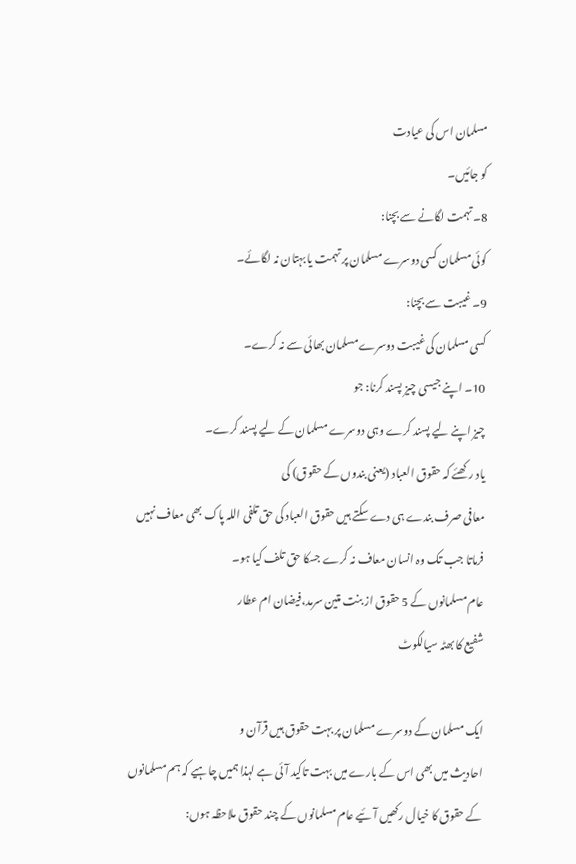مسلمان اس کی عیادت
کو جائیں۔
8۔ تہمت لگانے سے بچنا:
کوئی مسلمان کسی دوسرے مسلمان پر تہمت یا بہتان نہ لگائے۔
9۔ غیبت سے بچنا:
کسی مسلمان کی غیبت دوسرے مسلمان بھائی سے نہ کرے۔
10۔ اپنے جیسی چیز پسند کرنا: جو
چیز اپنے لیے پسند کرے وہی دوسرے مسلمان کے لیے پسند کرے۔
یاد رکھئے کہ حقوق العباد (یعنی بندوں کے حقوق) کی
معافی صرف بندے ہی دے سکتے ہیں حقوق العباد کی حق تلفی اللہ پاک بھی معاف نہیں
فرماتا جب تک وہ انسان معاف نہ کرے جسکا حق تلف کیا ہو۔
عام مسلمانوں کے 5 حقوق از بنت متین سرمد،فیضان ام عطار
شفیع کا بھٹہ سیالکوٹ

ایک مسلمان کے دوسرے مسلمان پر بہت حقوق ہیں قرآن و
احادیث میں بھی اس کے بارے میں بہت تاکید آئی ہے لہذا ہمیں چاہیے کہ ہم مسلمانوں
کے حقوق کا خیال رکھیں آئیے عام مسلمانوں کے چند حقوق ملاحظہ ہوں: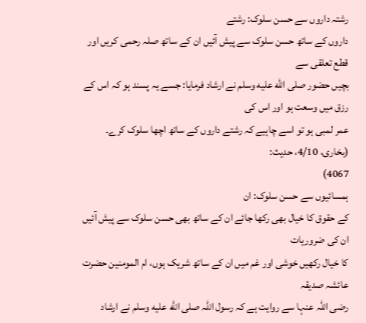رشتہ داروں سے حسن سلوک: رشتے
داروں کے ساتھ حسن سلوک سے پیش آئیں ان کے ساتھ صلہ رحمی کریں اور قطع تعلقی سے
بچیں حضور صلى الله عليه وسلم نے ارشاد فرمایا: جسے یہ پسند ہو کہ اس کے رزق میں وسعت ہو اور اس کی
عمر لمبی ہو تو اسے چاہیے کہ رشتے داروں کے ساتھ اچھا سلوک کرے۔ (بخاری، 4/10، حديث:
4067)
ہمسائیوں سے حسن سلوک: ان
کے حقوق کا خیال بھی رکھا جائے ان کے ساتھ بھی حسن سلوک سے پیش آئیں ان کی ضروریات
کا خیال رکھیں خوشی اور غم میں ان کے ساتھ شریک ہوں، ام المومنین حضرت عائشہ صدیقہ
رضی اللہ عنہا سے روایت ہے کہ رسول اللہ صلى الله عليه وسلم نے ارشاد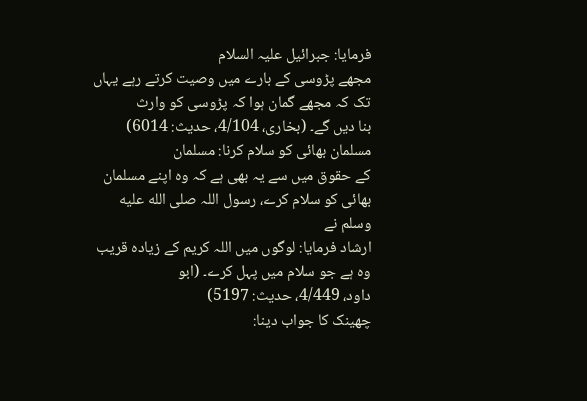فرمایا: جبرائیل علیہ السلام
مجھے پڑوسی کے بارے میں وصیت کرتے رہے یہاں تک کہ مجھے گمان ہوا کہ پڑوسی کو وارث
بنا دیں گے۔ (بخاری، 4/104، حديث: 6014)
مسلمان بھائی کو سلام کرنا: مسلمان
کے حقوق میں سے یہ بھی ہے کہ وہ اپنے مسلمان بھائی کو سلام کرے، رسول اللہ صلى الله عليه وسلم نے
ارشاد فرمایا: لوگوں میں اللہ کریم کے زیادہ قریب وہ ہے جو سلام میں پہل کرے۔ (ابو
داود، 4/449، حدیث: 5197)
چھینک کا جواب دینا: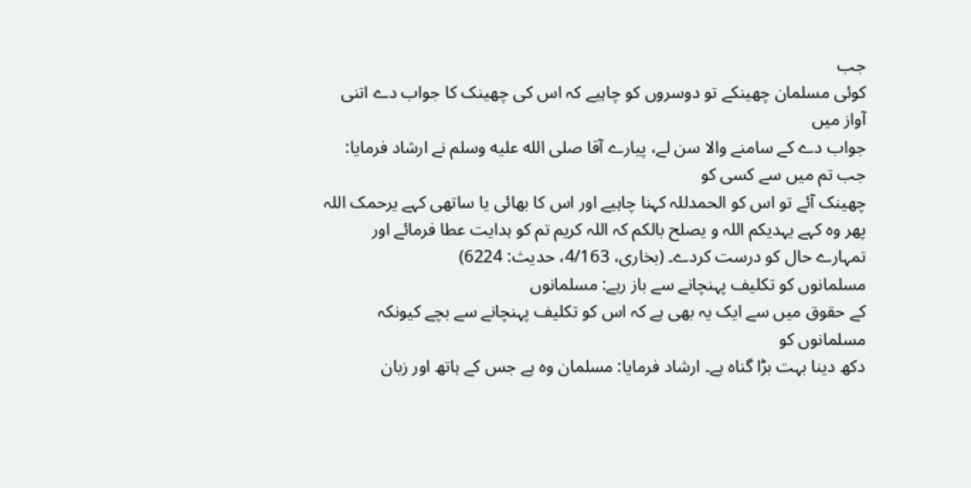جب
کوئی مسلمان چھینکے تو دوسروں کو چاہیے کہ اس کی چھینک کا جواب دے اتنی آواز میں
جواب دے کے سامنے والا سن لے، پیارے آقا صلى الله عليه وسلم نے ارشاد فرمایا: جب تم میں سے کسی کو
چھینک آئے تو اس کو الحمدللہ کہنا چاہیے اور اس کا بھائی یا ساتھی کہے یرحمک اللہ
پھر وہ کہے یہدیکم اللہ و یصلح بالکم کہ اللہ کریم تم کو ہدایت عطا فرمائے اور
تمہارے حال کو درست کردے۔ (بخاری، 4/163، حدیث: 6224)
مسلمانوں کو تکلیف پہنچانے سے باز رہے: مسلمانوں
کے حقوق میں سے ایک یہ بھی ہے کہ اس کو تکلیف پہنچانے سے بچے کیونکہ مسلمانوں کو
دکھ دینا بہت بڑا گناہ ہے۔ ارشاد فرمایا: مسلمان وہ ہے جس کے ہاتھ اور زبان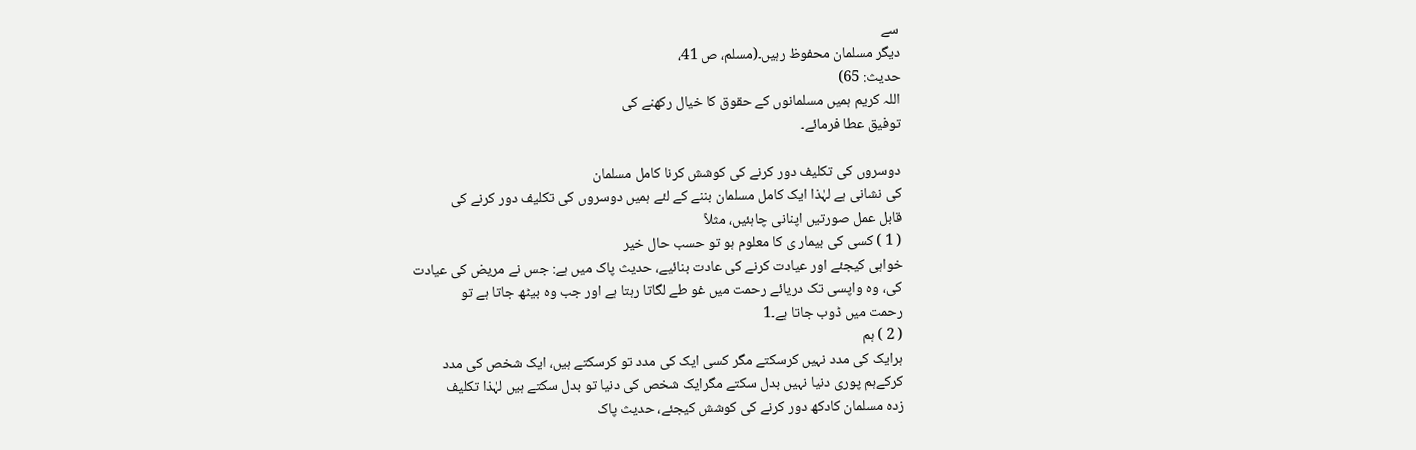سے
دیگر مسلمان محفوظ رہیں۔(مسلم، ص 41،
حدیث: 65)
اللہ کریم ہمیں مسلمانوں کے حقوق کا خیال رکھنے کی
توفیق عطا فرمائے۔

دوسروں کی تکلیف دور کرنے کی کوشش کرنا کامل مسلمان
کی نشانی ہے لہٰذا ایک کامل مسلمان بننے کے لئے ہمیں دوسروں کی تکلیف دور کرنے کی
قابل عمل صورتیں اپنانی چاہئیں، مثلاً
( 1 ) کسی کی بیمار ی کا معلوم ہو تو حسب حال خیر
خواہی کیجئے اور عیادت کرنے کی عادت بنائیے، حدیث پاک میں ہے: جس نے مریض کی عیادت
کی، وہ واپسی تک دریائے رحمت میں غو طے لگاتا رہتا ہے اور جب وہ بیٹھ جاتا ہے تو
رحمت میں ڈوب جاتا ہے۔1
( 2 ) ہم
ہرایک کی مدد نہیں کرسکتے مگر کسی ایک کی مدد تو کرسکتے ہیں، ایک شخص کی مدد
کرکےہم پوری دنیا نہیں بدل سکتے مگرایک شخص کی دنیا تو بدل سکتے ہیں لہٰذا تکلیف
زدہ مسلمان کادکھ دور کرنے کی کوشش کیجئے، حدیث پاک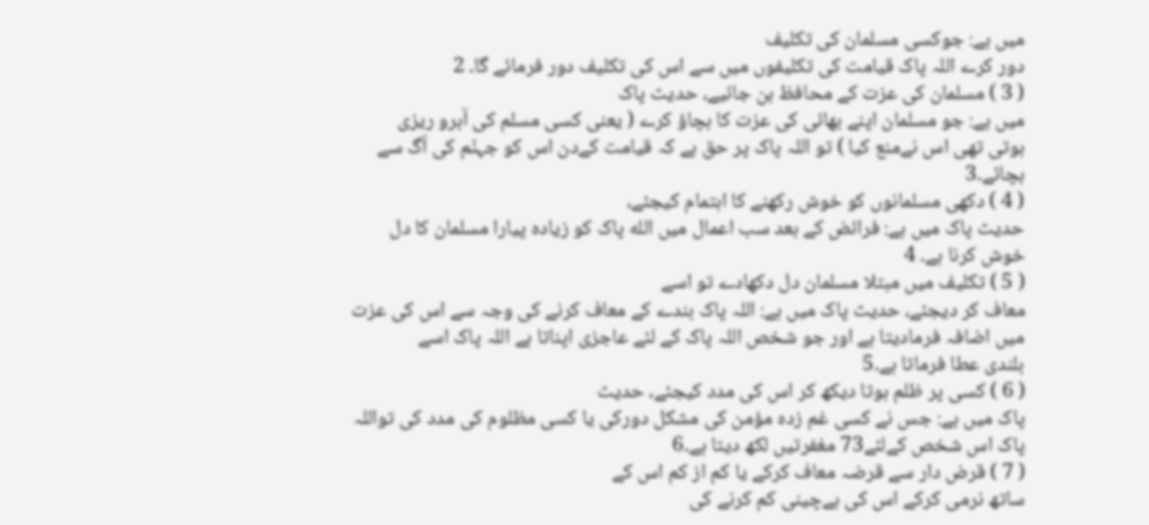میں ہے: جوکسی مسلمان کی تکلیف
دور کرے اللہ پاک قیامت کی تکلیفوں میں سے اس کی تکلیف دور فرمائے گا۔ 2
( 3 ) مسلمان کی عزت کے محافظ بن جائیے، حدیث پاک
میں ہے: جو مسلمان اپنے بھائی کی عزت کا بچاؤ کرے ( یعنی کسی مسلم کی آبرو ریزی
ہوتی تھی اس نےمنع کیا ) تو اللہ پاک پر حق ہے کہ قیامت کےدن اس کو جہنّم کی آگ سے
بچائے۔3
( 4 ) دکھی مسلمانوں کو خوش رکھنے کا اہتمام کیجئے،
حدیث پاک میں ہے: فرائض کے بعد سب اعمال میں الله پاک کو زیادہ پیارا مسلمان کا دل
خوش کرنا ہے۔ 4
( 5 ) تکلیف میں مبتلا مسلمان دل دکھادے تو اسے
معاف کر دیجئے، حدیث پاک میں ہے: اللہ پاک بندے کے معاف کرنے کی وجہ سے اس کی عزت
میں اضافہ فرمادیتا ہے اور جو شخص اللہ پاک کے لئے عاجزی اپناتا ہے اللہ پاک اسے
بلندی عطا فرماتا ہے۔5
( 6 ) کسی پر ظلم ہوتا دیکھ کر اس کی مدد کیجئے، حدیث
پاک میں ہے: جس نے کسی غم زدہ مؤمن کی مشکل دورکی یا کسی مظلوم کی مدد کی تواللہ
پاک اس شخص کےلئے73 مغفرتیں لکھ دیتا ہے۔6
( 7 ) قرض دار سے قرضہ معاف کرکے یا کم از کم اس کے
ساتھ نرمی کرکے اس کی بےچینی کم کرنے کی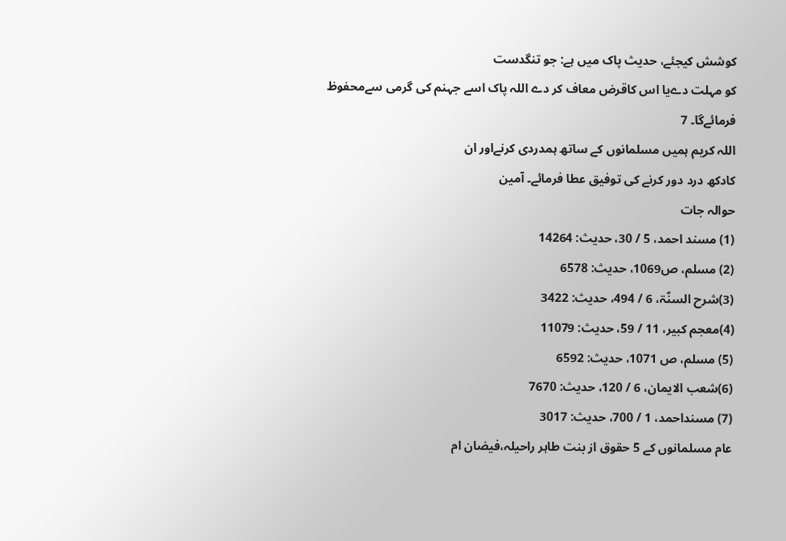کوشش کیجئے، حدیث پاک میں ہے: جو تنگدست
کو مہلت دےيا اس کاقرض معاف کر دے اللہ پاک اسے جہنم کی گرمی سےمحفوظ فرمائےگا۔ 7
اللہ کریم ہمیں مسلمانوں کے ساتھ ہمدردی کرنےاور ان
کادکھ درد دور کرنے کی توفیق عطا فرمائے۔ آمین
حوالہ جات
(1) مسند احمد، 5 / 30، حدیث: 14264
(2) مسلم، ص1069، حدیث: 6578
(3)شرح السنّۃ، 6 / 494، حدیث: 3422
(4)معجم کبیر، 11 / 59، حدیث: 11079
(5) مسلم، ص 1071، حدیث: 6592
(6)شعب الايمان، 6 / 120، حدیث: 7670
(7) مسنداحمد، 1 / 700، حدیث: 3017
عام مسلمانوں کے 5 حقوق از بنت طاہر راحیلہ،فیضان ام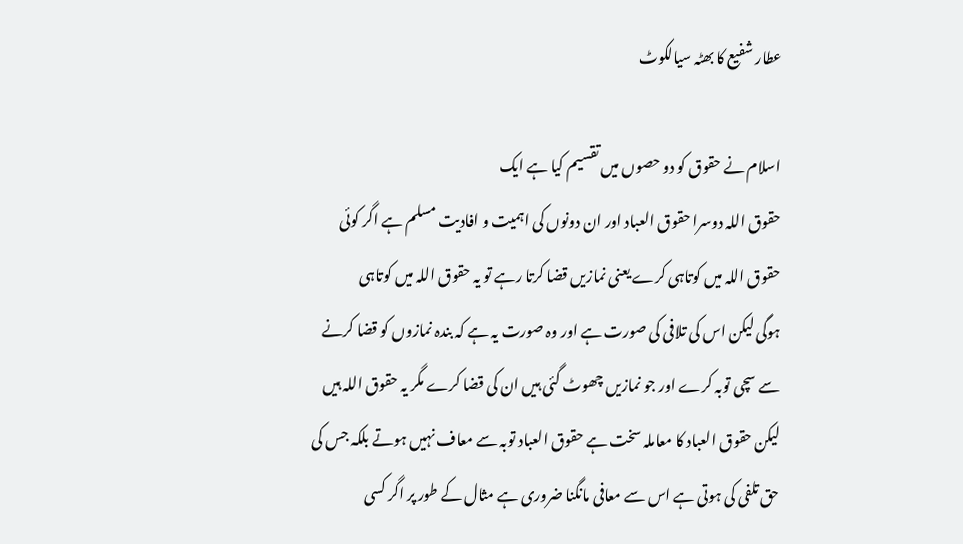عطار شفیع کا بھٹہ سیالکوٹ

اسلام نے حقوق کو دو حصوں میں تقسیم کیا ہے ایک
حقوق اللہ دوسرا حقوق العباد اور ان دونوں کی اہمیت و افادیت مسلم ہے اگر کوئی
حقوق اللہ میں کوتاہی کرے یعنی نمازیں قضا کرتا رہے تو یہ حقوق اللہ میں کوتاہی
ہوگی لیکن اس کی تلافی کی صورت ہے اور وہ صورت یہ ہے کہ بندہ نمازوں کو قضا کرنے
سے سچی توبہ کرے اور جو نمازیں چھوٹ گئی ہیں ان کی قضا کرے مگر یہ حقوق اللہ ہیں
لیکن حقوق العباد کا معاملہ سخت ہے حقوق العباد توبہ سے معاف نہیں ہوتے بلکہ جس کی
حق تلفی کی ہوتی ہے اس سے معافی مانگنا ضروری ہے مثال کے طور پر اگر کسی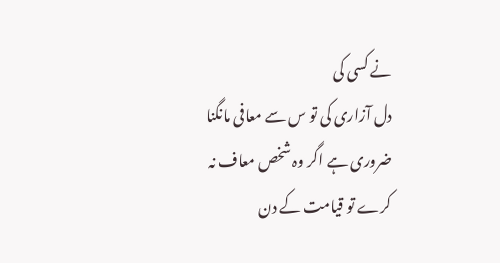نے کسی کی
دل آزاری کی تو س سے معافی مانگنا ضروری ہے اگر وہ شخص معاف نہ کرے تو قیامت کے دن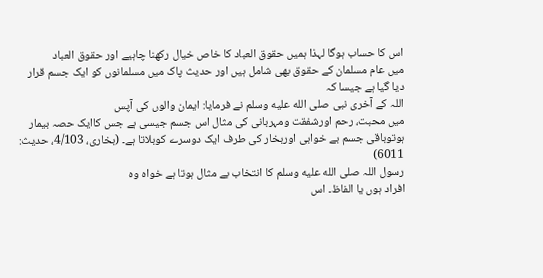اس کا حساب ہوگا لہذا ہمیں حقوق العباد کا خاص خیال رکھنا چاہیے اور حقوق العباد
میں عام مسلمان کے حقوق بھی شامل ہیں اور حدیث پاک میں مسلمانوں کو ایک جسم قرار
دیا گیا ہے جیسا کہ
اللہ کے آخری نبی صلى الله عليه وسلم نے فرمایا: ایمان والوں کی آپس
میں محبت، رحم اورشفقت ومہربانی کی مثال اس جسم جیسی ہے جس کاایک حصہ بیمار
ہوتوباقی جسم بے خوابی اوربخار کی طرف ایک دوسرے کوبلاتا ہے۔ (بخاری، 4/103، حدیث:
6011)
رسول اللہ صلى الله عليه وسلم کا انتخاب بے مثال ہوتا ہے خواہ وہ
افراد ہوں یا الفاظ۔ اس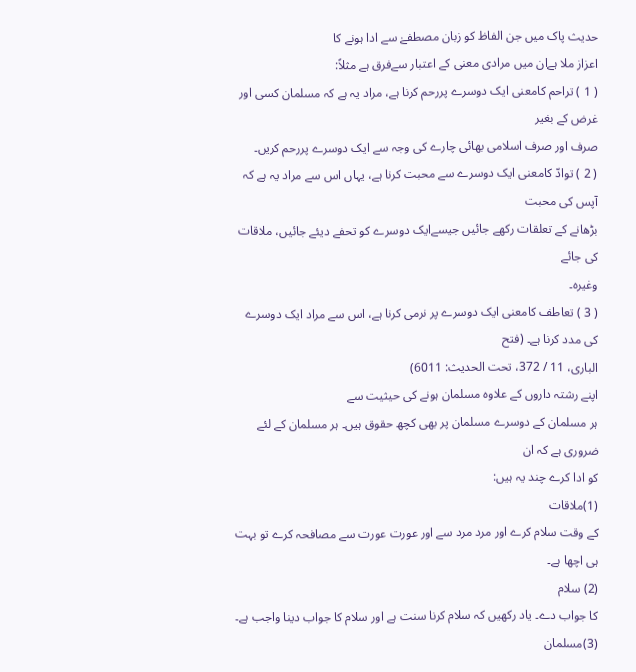حدیث پاک میں جن الفاظ کو زبان مصطفےٰ سے ادا ہونے کا
اعزاز ملا ہےان میں مرادی معنی کے اعتبار سےفرق ہے مثلاً:
( 1 ) تراحم کامعنی ایک دوسرے پررحم کرنا ہے، مراد یہ ہے کہ مسلمان کسی اور غرض کے بغیر
صرف اور صرف اسلامی بھائی چارے کی وجہ سے ایک دوسرے پررحم کریں۔
( 2 ) توادّ کامعنی ایک دوسرے سے محبت کرنا ہے، یہاں اس سے مراد یہ ہے کہ آپس کی محبت
بڑھانے کے تعلقات رکھے جائیں جیسےایک دوسرے کو تحفے دیئے جائیں، ملاقات کی جائے
وغیرہ۔
( 3 ) تعاطف کامعنی ایک دوسرے پر نرمی کرنا ہے، اس سے مراد ایک دوسرے کی مدد کرنا ہے۔ (فتح
الباری، 11 / 372، تحت الحدیث: 6011)
اپنے رشتہ داروں کے علاوہ مسلمان ہونے کی حیثیت سے
ہر مسلمان کے دوسرے مسلمان پر بھی کچھ حقوق ہیں۔ ہر مسلمان کے لئے ضروری ہے کہ ان
کو ادا کرے چند یہ ہیں:
(1)ملاقات
کے وقت سلام کرے اور مرد مرد سے اور عورت عورت سے مصافحہ کرے تو بہت ہی اچھا ہے۔
(2) سلام
کا جواب دے۔ یاد رکھیں کہ سلام کرنا سنت ہے اور سلام کا جواب دینا واجب ہے۔
(3)مسلمان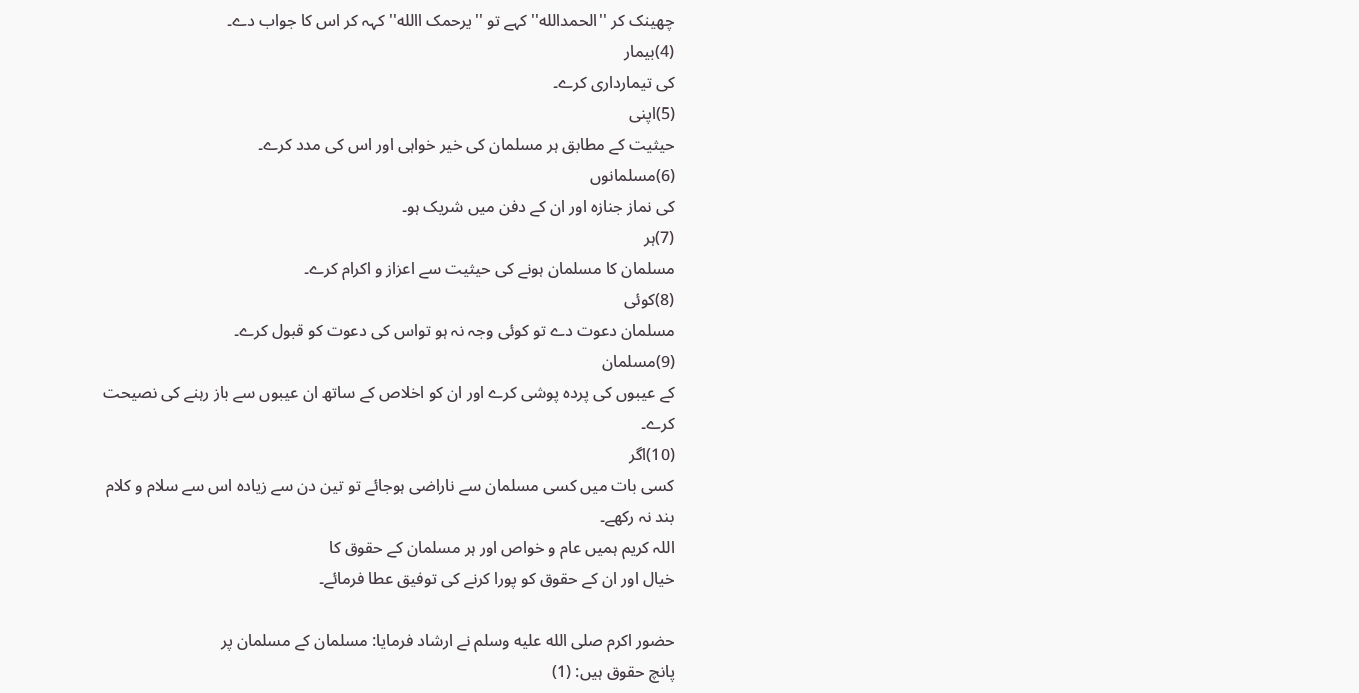چھینک کر ''الحمدالله'' کہے تو ''یرحمک االله'' کہہ کر اس کا جواب دے۔
(4)بیمار
کی تیمارداری کرے۔
(5)اپنی
حیثیت کے مطابق ہر مسلمان کی خیر خواہی اور اس کی مدد کرے۔
(6)مسلمانوں
کی نماز جنازہ اور ان کے دفن میں شریک ہو۔
(7)ہر
مسلمان کا مسلمان ہونے کی حیثیت سے اعزاز و اکرام کرے۔
(8)کوئی
مسلمان دعوت دے تو کوئی وجہ نہ ہو تواس کی دعوت کو قبول کرے۔
(9)مسلمان
کے عیبوں کی پردہ پوشی کرے اور ان کو اخلاص کے ساتھ ان عیبوں سے باز رہنے کی نصیحت
کرے۔
(10)اگر
کسی بات میں کسی مسلمان سے ناراضی ہوجائے تو تین دن سے زیادہ اس سے سلام و کلام
بند نہ رکھے۔
اللہ کریم ہمیں عام و خواص اور ہر مسلمان کے حقوق کا
خیال اور ان کے حقوق کو پورا کرنے کی توفیق عطا فرمائے۔

حضور اکرم صلى الله عليه وسلم نے ارشاد فرمایا: مسلمان کے مسلمان پر
پانچ حقوق ہیں: (1)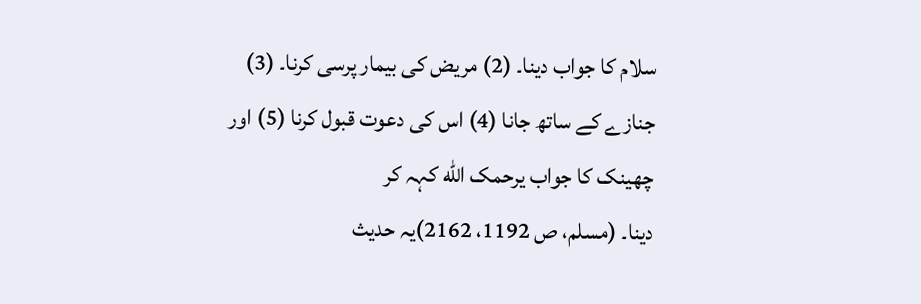سلام کا جواب دینا۔ (2) مریض کی بیمار پرسی کرنا۔ (3) جنازے کے ساتھ جانا (4) اس کی دعوت قبول کرنا (5) اور چھینک کا جواب یرحمک الله کہہ کر
دینا۔ (مسلم، ص 1192، 2162)یہ حدیث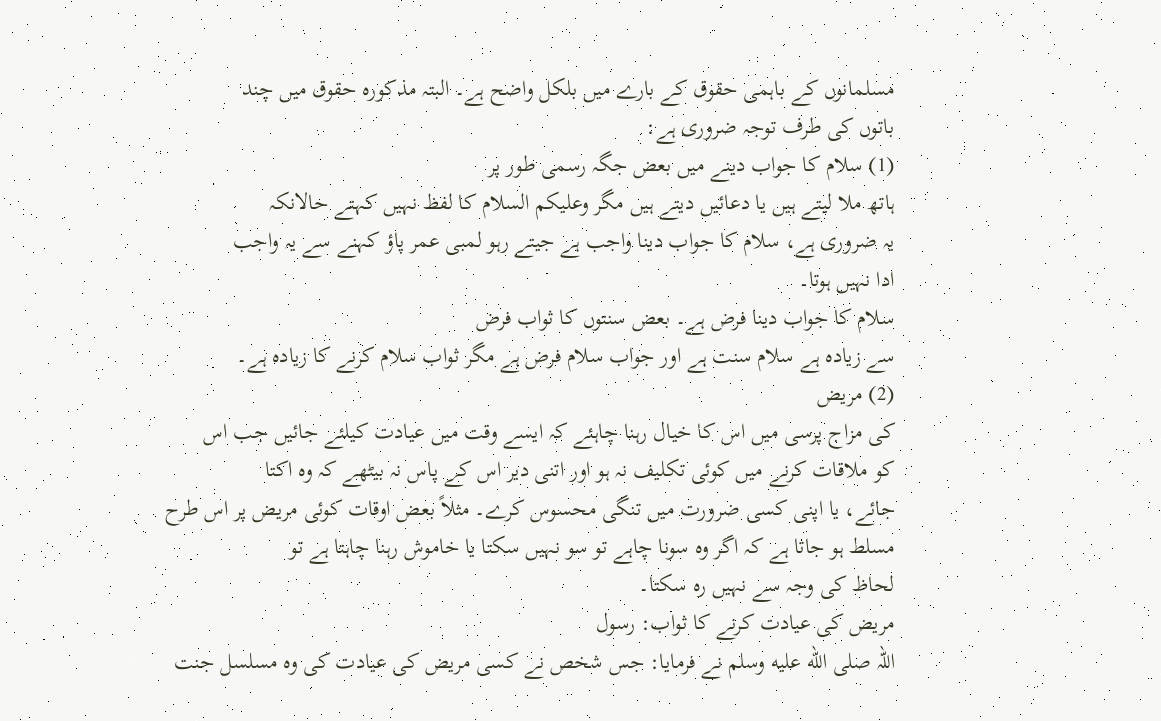مسلمانوں کے باہمی حقوق کے بارے میں بلکل واضح ہے۔ البتہ مذکورہ حقوق میں چند
باتوں کی طرف توجہ ضروری ہے:
(1) سلام کا جواب دینے میں بعض جگہ رسمی طور پر
ہاتھ ملا لیتے ہیں یا دعائیں دیتے ہیں مگر وعلیکم السلام کا لفظ نہیں کہتے حالانکہ
یہ ضروری ہے، سلام کا جواب دینا واجب ہے جیتے رہو لمبی عمر پاؤ کہنے سے یہ واجب
ادا نہیں ہوتا۔
سلام کا جواب دینا فرض ہے۔ بعض سنتوں کا ثواب فرض
سے زیادہ ہے سلام سنت ہے اور جواب سلام فرض ہے مگر ثواب سلام کرنے کا زیادہ ہے۔
(2) مریض
کی مزاج پرسی میں اس کا خیال رہنا چاہئے کہ ایسے وقت میں عیادت کیلئے جائیں جب اس
کو ملاقات کرنے میں کوئی تکلیف نہ ہو اور اتنی دیر اس کے پاس نہ بیٹھے کہ وہ اکتا
جائے، یا اپنی کسی ضرورت میں تنگی محسوس کرے۔ مثلاً بعض اوقات کوئی مریض پر اس طرح
مسلط ہو جاتا ہے کہ اگر وہ سونا چاہے تو سو نہیں سکتا یا خاموش رہنا چاہتا ہے تو
لحاظ کی وجہ سے نہیں رہ سکتا۔
مریض کی عیادت کرنے کا ثواب: رسول
اللہ صلى الله عليه وسلم نے فرمایا: جس شخص نے کسی مریض کی عیادت کی وہ مسلسل جنت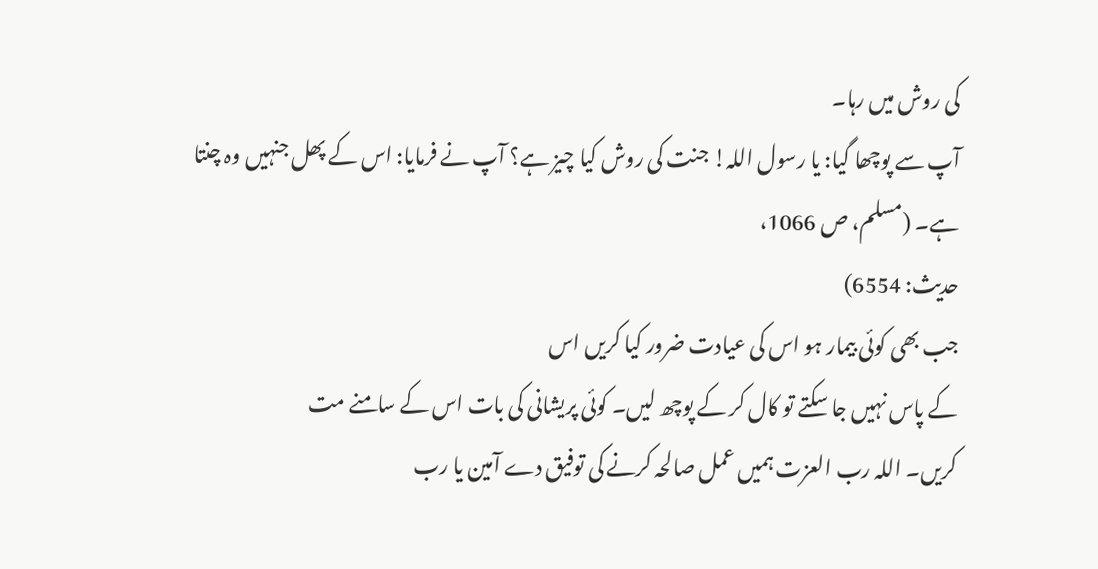کی روش میں رہا۔
آپ سے پوچھا گیا: یا رسول اللہ! جنت کی روش کیا چیز ہے؟ آپ نے فرمایا: اس کے پھل جنہیں وہ چنتا ہے۔ (مسلم، ص 1066،
حدیث: 6554)
جب بھی کوئی بیمار ہو اس کی عیادت ضرور کیا کریں اس
کے پاس نہیں جا سکتے تو کال کر کے پوچھ لیں۔ کوئی پریشانی کی بات اس کے سامنے مت
کریں۔ اللہ رب العزت ہمیں عمل صالحہ کرنے کی توفیق دے آمین یا رب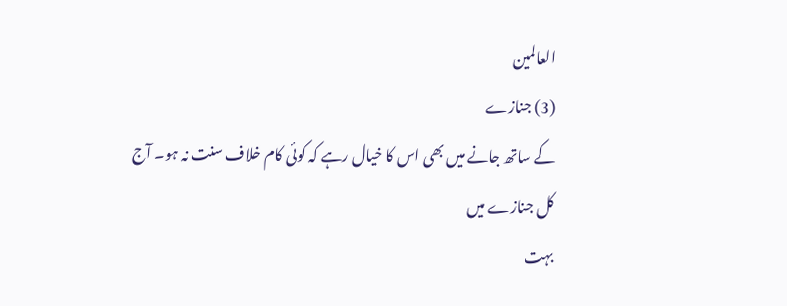العالمین
(3) جنازے
کے ساتھ جانے میں بھی اس کا خیال رہے کہ کوئی کام خلاف سنت نہ ہو۔ آج کل جنازے میں
بہت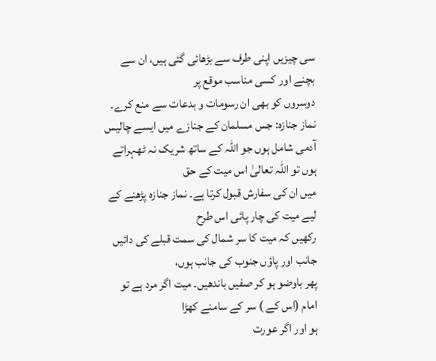سی چیزیں اپنی طرف سے بڑھائی گئی ہیں، ان سے بچنے اور کسی مناسب موقع پر
دوسروں کو بھی ان رسومات و بدعات سے منع کرے۔
نماز جنازه: جس مسلمان کے جنازے میں ایسے چالیس
آدمی شامل ہوں جو اللہ کے ساتھ شریک نہ ٹھہراتے ہوں تو اللہ تعالیٰ اس میت کے حق
میں ان کی سفارش قبول کرتا ہے۔ نماز جنازہ پڑھنے کے لیے میت کی چار پائی اس طرح
رکھیں کہ میت کا سر شمال کی سمت قبلے کی دائیں جانب اور پاؤں جنوب کی جانب ہوں،
پھر باوضو ہو کر صفیں باندھیں۔ میت اگر مرد ہے تو امام (اس کے ) سر کے سامنے کھڑا
ہو اور اگر عورت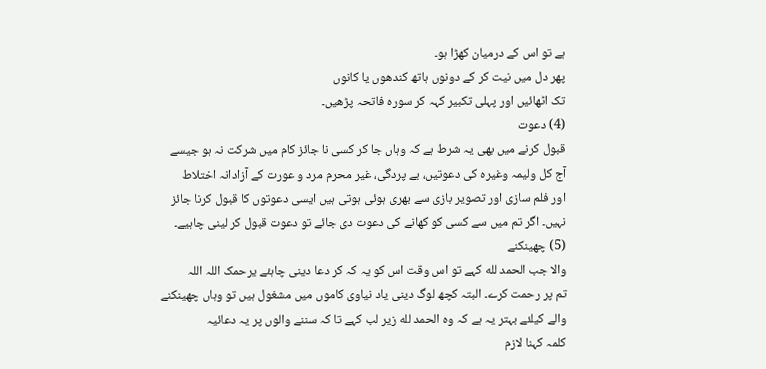ہے تو اس کے درمیان کھڑا ہو۔
پھر دل میں نیت کر کے دونوں ہاتھ کندھوں یا کانوں
تک اٹھائیں اور پہلی تکبیر کہہ کر سورہ فاتحہ پڑھیں۔
(4) دعوت
قبول کرنے میں بھی یہ شرط ہے کہ وہاں جا کر کسی نا جائز کام میں شرکت نہ ہو جیسے
آج کل ولیمہ وغیرہ کی دعوتیں، بے پردگی، غیر محرم مرد و عورت کے آزادانہ اختلاط
اور فلم سازی اور تصویر بازی سے بھری ہوئی ہوتی ہیں ایسی دعوتوں کا قبول کرنا جائز
نہیں۔ اگر تم میں سے کسی کو کھانے کی دعوت دی جائے تو دعوت قبول کر لینی چاہیے۔
(5) چھینکنے
والا جب الحمد لله کہے تو اس وقت اس کو یہ کہ کر دعا دینی چاہئے یرحمک اللہ اللہ
تم پر رحمت کرے۔ البتہ کچھ لوگ دینی یاد نیاوی کاموں میں مشغول ہیں تو وہاں چھینکنے
والے کیلئے بہتر یہ ہے کہ وہ الحمد لله زیر لب کہے تا کہ سننے والوں پر یہ دعائیہ
کلمہ کہنا لازم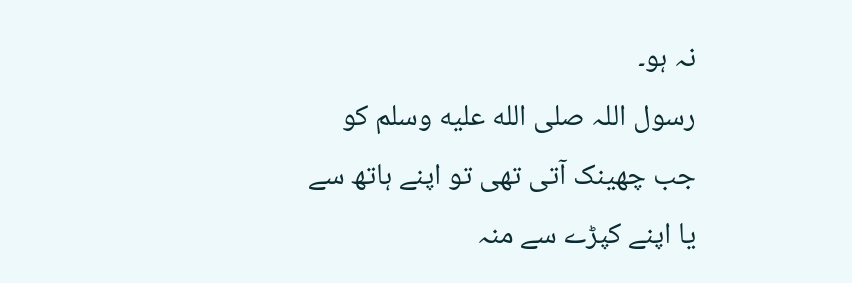نہ ہو۔
رسول اللہ صلى الله عليه وسلم کو جب چھینک آتی تھی تو اپنے ہاتھ سے
یا اپنے کپڑے سے منہ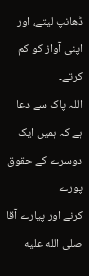ڈھانپ لیتے، اور اپنی آواز کو کم کرتے۔
اللہ پاک سے دعا ہے کہ ہمیں ایک دوسرے کے حقوق پورے
کرنے اور پیارے آقا صلى الله عليه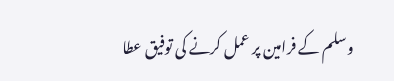وسلم کے فرامین پر عمل کرنے کی توفیق عطا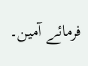فرمائے آمین۔